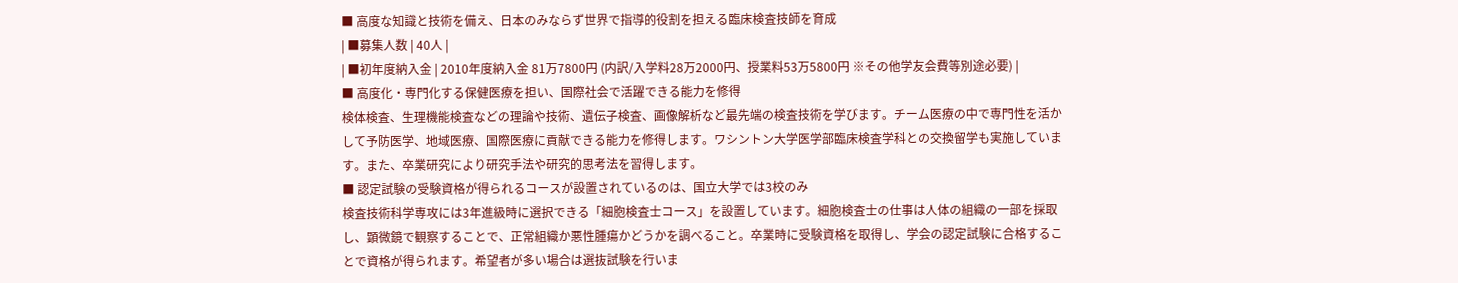■ 高度な知識と技術を備え、日本のみならず世界で指導的役割を担える臨床検査技師を育成
| ■募集人数 | 40人 |
| ■初年度納入金 | 2010年度納入金 81万7800円 (内訳/入学料28万2000円、授業料53万5800円 ※その他学友会費等別途必要) |
■ 高度化・専門化する保健医療を担い、国際社会で活躍できる能力を修得
検体検査、生理機能検査などの理論や技術、遺伝子検査、画像解析など最先端の検査技術を学びます。チーム医療の中で専門性を活かして予防医学、地域医療、国際医療に貢献できる能力を修得します。ワシントン大学医学部臨床検査学科との交換留学も実施しています。また、卒業研究により研究手法や研究的思考法を習得します。
■ 認定試験の受験資格が得られるコースが設置されているのは、国立大学では3校のみ
検査技術科学専攻には3年進級時に選択できる「細胞検査士コース」を設置しています。細胞検査士の仕事は人体の組織の一部を採取し、顕微鏡で観察することで、正常組織か悪性腫瘍かどうかを調べること。卒業時に受験資格を取得し、学会の認定試験に合格することで資格が得られます。希望者が多い場合は選抜試験を行いま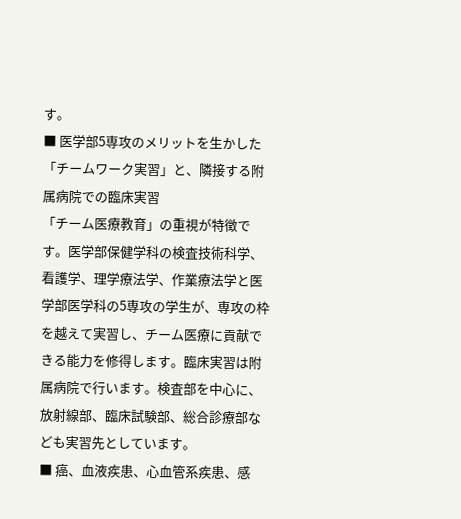す。
■ 医学部5専攻のメリットを生かした「チームワーク実習」と、隣接する附属病院での臨床実習
「チーム医療教育」の重視が特徴です。医学部保健学科の検査技術科学、看護学、理学療法学、作業療法学と医学部医学科の5専攻の学生が、専攻の枠を越えて実習し、チーム医療に貢献できる能力を修得します。臨床実習は附属病院で行います。検査部を中心に、放射線部、臨床試験部、総合診療部なども実習先としています。
■ 癌、血液疾患、心血管系疾患、感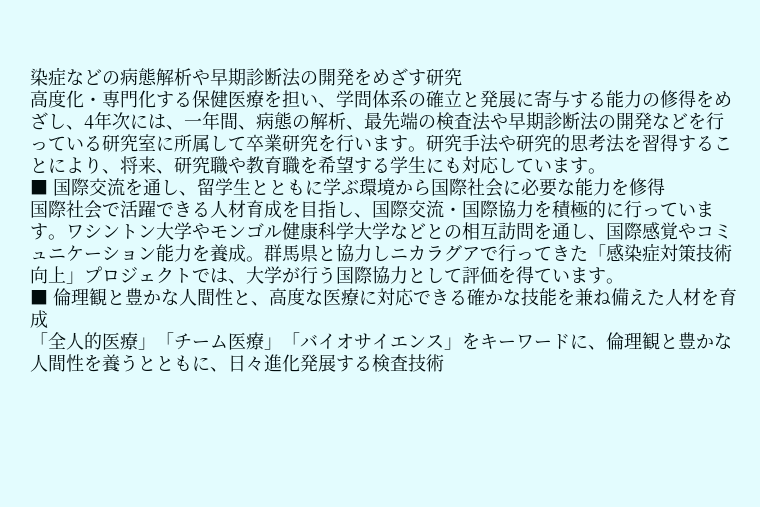染症などの病態解析や早期診断法の開発をめざす研究
高度化・専門化する保健医療を担い、学問体系の確立と発展に寄与する能力の修得をめざし、4年次には、一年間、病態の解析、最先端の検査法や早期診断法の開発などを行っている研究室に所属して卒業研究を行います。研究手法や研究的思考法を習得することにより、将来、研究職や教育職を希望する学生にも対応しています。
■ 国際交流を通し、留学生とともに学ぶ環境から国際社会に必要な能力を修得
国際社会で活躍できる人材育成を目指し、国際交流・国際協力を積極的に行っています。ワシントン大学やモンゴル健康科学大学などとの相互訪問を通し、国際感覚やコミュニケーション能力を養成。群馬県と協力しニカラグアで行ってきた「感染症対策技術向上」プロジェクトでは、大学が行う国際協力として評価を得ています。
■ 倫理観と豊かな人間性と、高度な医療に対応できる確かな技能を兼ね備えた人材を育成
「全人的医療」「チーム医療」「バイオサイエンス」をキーワードに、倫理観と豊かな人間性を養うとともに、日々進化発展する検査技術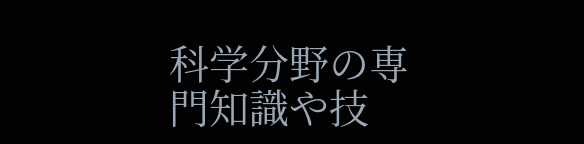科学分野の専門知識や技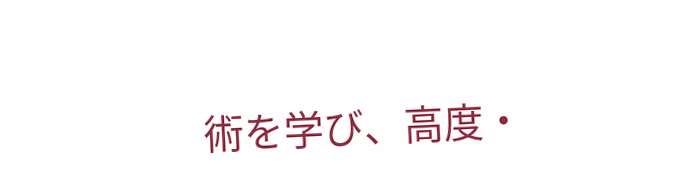術を学び、高度・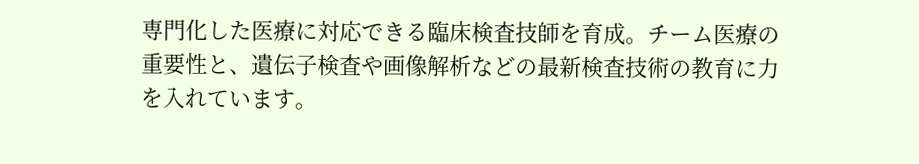専門化した医療に対応できる臨床検査技師を育成。チーム医療の重要性と、遺伝子検査や画像解析などの最新検査技術の教育に力を入れています。